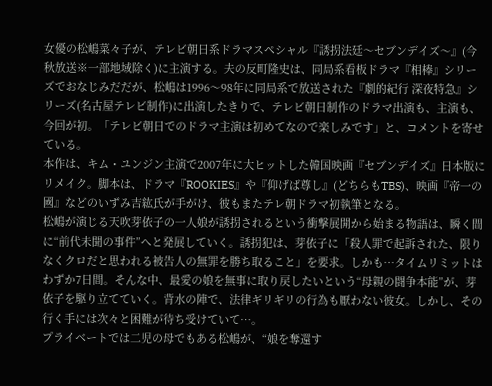女優の松嶋菜々子が、テレビ朝日系ドラマスペシャル『誘拐法廷〜セブンデイズ〜』(今秋放送※一部地域除く)に主演する。夫の反町隆史は、同局系看板ドラマ『相棒』シリーズでおなじみだだが、松嶋は1996〜98年に同局系で放送された『劇的紀行 深夜特急』シリーズ(名古屋テレビ制作)に出演したきりで、テレビ朝日制作のドラマ出演も、主演も、今回が初。「テレビ朝日でのドラマ主演は初めてなので楽しみです」と、コメントを寄せている。
本作は、キム・ユンジン主演で2007年に大ヒットした韓国映画『セブンデイズ』日本版にリメイク。脚本は、ドラマ『ROOKIES』や『仰げば尊し』(どちらもTBS)、映画『帝一の國』などのいずみ吉紘氏が手がけ、彼もまたテレ朝ドラマ初執筆となる。
松嶋が演じる天吹芽依子の一人娘が誘拐されるという衝撃展開から始まる物語は、瞬く間に“前代未聞の事件”へと発展していく。誘拐犯は、芽依子に「殺人罪で起訴された、限りなくクロだと思われる被告人の無罪を勝ち取ること」を要求。しかも…タイムリミットはわずか7日間。そんな中、最愛の娘を無事に取り戻したいという“母親の闘争本能”が、芽依子を駆り立てていく。背水の陣で、法律ギリギリの行為も厭わない彼女。しかし、その行く手には次々と困難が待ち受けていて…。
プライベートでは二児の母でもある松嶋が、“娘を奪還す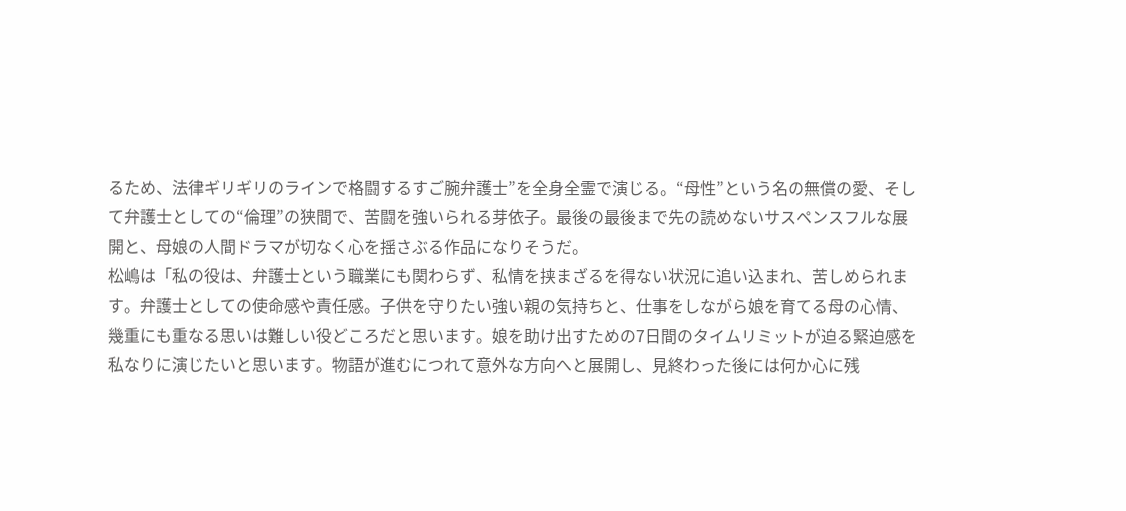るため、法律ギリギリのラインで格闘するすご腕弁護士”を全身全霊で演じる。“母性”という名の無償の愛、そして弁護士としての“倫理”の狭間で、苦闘を強いられる芽依子。最後の最後まで先の読めないサスペンスフルな展開と、母娘の人間ドラマが切なく心を揺さぶる作品になりそうだ。
松嶋は「私の役は、弁護士という職業にも関わらず、私情を挟まざるを得ない状況に追い込まれ、苦しめられます。弁護士としての使命感や責任感。子供を守りたい強い親の気持ちと、仕事をしながら娘を育てる母の心情、幾重にも重なる思いは難しい役どころだと思います。娘を助け出すための7日間のタイムリミットが迫る緊迫感を私なりに演じたいと思います。物語が進むにつれて意外な方向へと展開し、見終わった後には何か心に残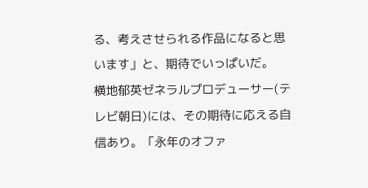る、考えさせられる作品になると思います」と、期待でいっぱいだ。
横地郁英ゼネラルプロデューサー(テレビ朝日)には、その期待に応える自信あり。「永年のオファ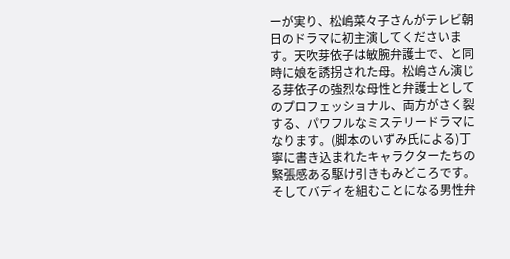ーが実り、松嶋菜々子さんがテレビ朝日のドラマに初主演してくださいます。天吹芽依子は敏腕弁護士で、と同時に娘を誘拐された母。松嶋さん演じる芽依子の強烈な母性と弁護士としてのプロフェッショナル、両方がさく裂する、パワフルなミステリードラマになります。(脚本のいずみ氏による)丁寧に書き込まれたキャラクターたちの緊張感ある駆け引きもみどころです。そしてバディを組むことになる男性弁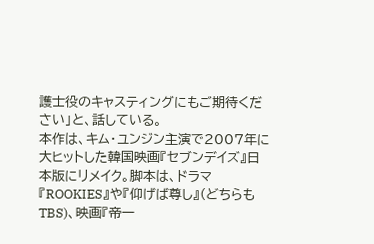護士役のキャスティングにもご期待ください」と、話している。
本作は、キム・ユンジン主演で2007年に大ヒットした韓国映画『セブンデイズ』日本版にリメイク。脚本は、ドラマ『ROOKIES』や『仰げば尊し』(どちらもTBS)、映画『帝一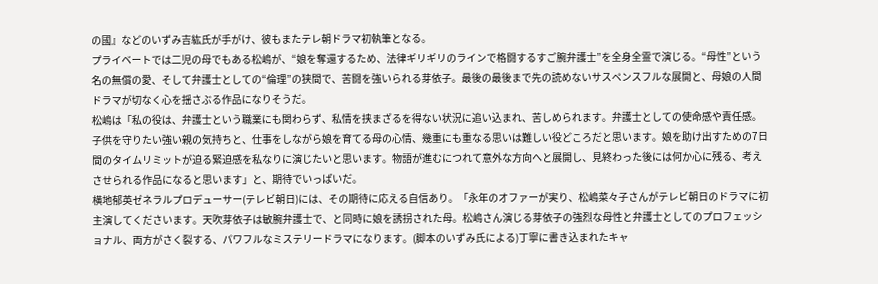の國』などのいずみ吉紘氏が手がけ、彼もまたテレ朝ドラマ初執筆となる。
プライベートでは二児の母でもある松嶋が、“娘を奪還するため、法律ギリギリのラインで格闘するすご腕弁護士”を全身全霊で演じる。“母性”という名の無償の愛、そして弁護士としての“倫理”の狭間で、苦闘を強いられる芽依子。最後の最後まで先の読めないサスペンスフルな展開と、母娘の人間ドラマが切なく心を揺さぶる作品になりそうだ。
松嶋は「私の役は、弁護士という職業にも関わらず、私情を挟まざるを得ない状況に追い込まれ、苦しめられます。弁護士としての使命感や責任感。子供を守りたい強い親の気持ちと、仕事をしながら娘を育てる母の心情、幾重にも重なる思いは難しい役どころだと思います。娘を助け出すための7日間のタイムリミットが迫る緊迫感を私なりに演じたいと思います。物語が進むにつれて意外な方向へと展開し、見終わった後には何か心に残る、考えさせられる作品になると思います」と、期待でいっぱいだ。
横地郁英ゼネラルプロデューサー(テレビ朝日)には、その期待に応える自信あり。「永年のオファーが実り、松嶋菜々子さんがテレビ朝日のドラマに初主演してくださいます。天吹芽依子は敏腕弁護士で、と同時に娘を誘拐された母。松嶋さん演じる芽依子の強烈な母性と弁護士としてのプロフェッショナル、両方がさく裂する、パワフルなミステリードラマになります。(脚本のいずみ氏による)丁寧に書き込まれたキャ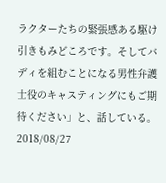ラクターたちの緊張感ある駆け引きもみどころです。そしてバディを組むことになる男性弁護士役のキャスティングにもご期待ください」と、話している。
2018/08/27